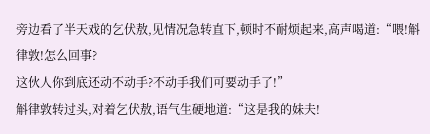旁边看了半天戏的乞伏敖,见情况急转直下,顿时不耐烦起来,高声喝道:“喂!斛律敦!怎么回事?
这伙人你到底还动不动手?不动手我们可要动手了!”
斛律敦转过头,对着乞伏敖,语气生硬地道:“这是我的妹夫!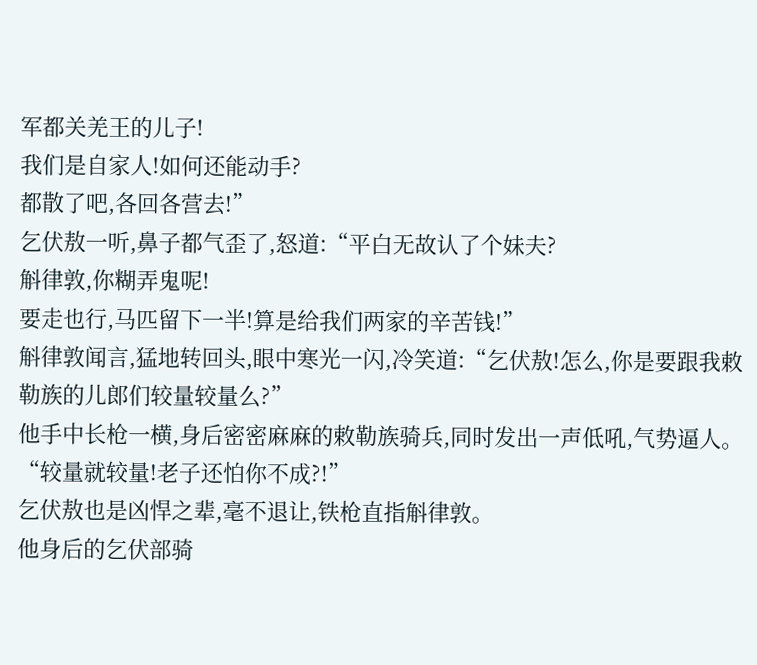军都关羌王的儿子!
我们是自家人!如何还能动手?
都散了吧,各回各营去!”
乞伏敖一听,鼻子都气歪了,怒道:“平白无故认了个妹夫?
斛律敦,你糊弄鬼呢!
要走也行,马匹留下一半!算是给我们两家的辛苦钱!”
斛律敦闻言,猛地转回头,眼中寒光一闪,冷笑道:“乞伏敖!怎么,你是要跟我敕勒族的儿郎们较量较量么?”
他手中长枪一横,身后密密麻麻的敕勒族骑兵,同时发出一声低吼,气势逼人。
“较量就较量!老子还怕你不成?!”
乞伏敖也是凶悍之辈,毫不退让,铁枪直指斛律敦。
他身后的乞伏部骑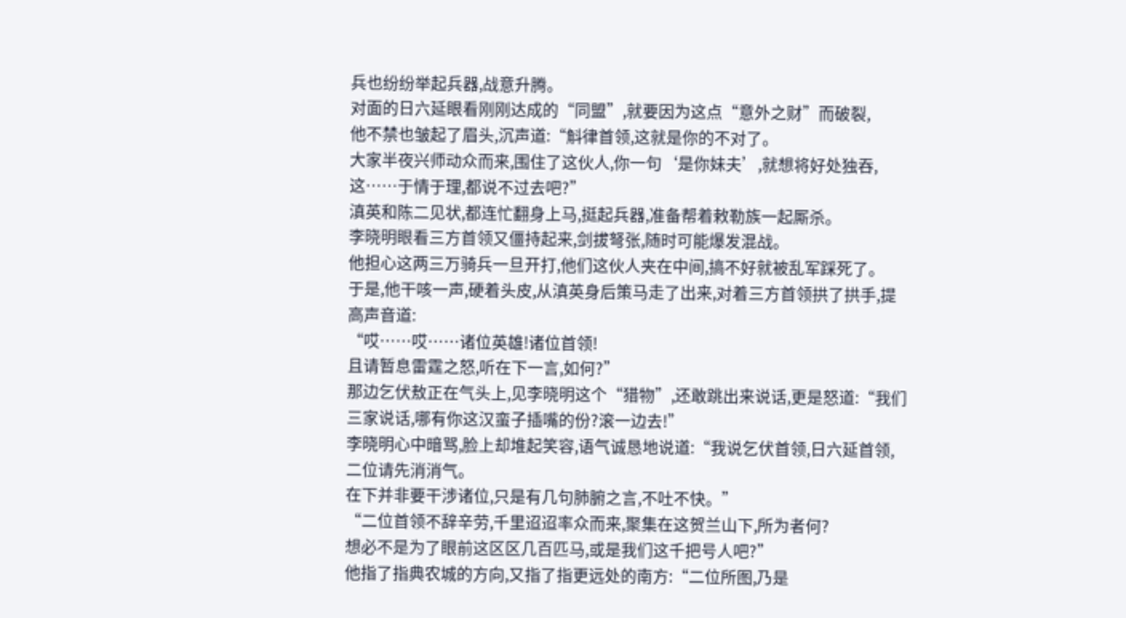兵也纷纷举起兵器,战意升腾。
对面的日六延眼看刚刚达成的“同盟”,就要因为这点“意外之财”而破裂,
他不禁也皱起了眉头,沉声道:“斛律首领,这就是你的不对了。
大家半夜兴师动众而来,围住了这伙人,你一句‘是你妹夫’,就想将好处独吞,这……于情于理,都说不过去吧?”
滇英和陈二见状,都连忙翻身上马,挺起兵器,准备帮着敕勒族一起厮杀。
李晓明眼看三方首领又僵持起来,剑拔弩张,随时可能爆发混战。
他担心这两三万骑兵一旦开打,他们这伙人夹在中间,搞不好就被乱军踩死了。
于是,他干咳一声,硬着头皮,从滇英身后策马走了出来,对着三方首领拱了拱手,提高声音道:
“哎……哎……诸位英雄!诸位首领!
且请暂息雷霆之怒,听在下一言,如何?”
那边乞伏敖正在气头上,见李晓明这个“猎物”,还敢跳出来说话,更是怒道:“我们三家说话,哪有你这汉蛮子插嘴的份?滚一边去!”
李晓明心中暗骂,脸上却堆起笑容,语气诚恳地说道:“我说乞伏首领,日六延首领,二位请先消消气。
在下并非要干涉诸位,只是有几句肺腑之言,不吐不快。”
“二位首领不辞辛劳,千里迢迢率众而来,聚集在这贺兰山下,所为者何?
想必不是为了眼前这区区几百匹马,或是我们这千把号人吧?”
他指了指典农城的方向,又指了指更远处的南方:“二位所图,乃是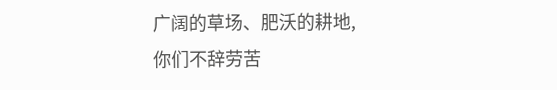广阔的草场、肥沃的耕地,
你们不辞劳苦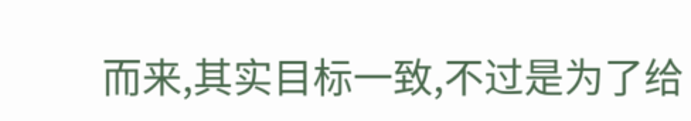而来,其实目标一致,不过是为了给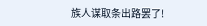族人谋取条出路罢了!